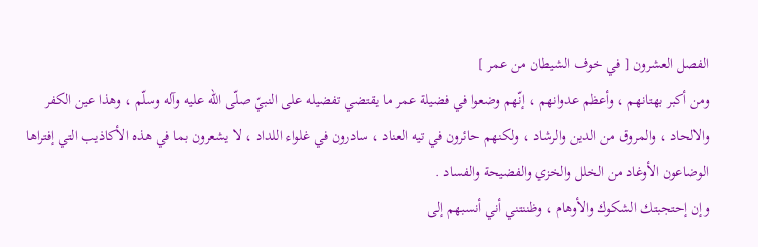الفصل العشرون [ في خوف الشيطان من عمر ]
ومن أكبر بهتانهم ، وأعظم عدوانهم ، إنّهم وضعوا في فضيلة عمر ما يقتضي تفضيله على النبيّ صلّى اللّه عليه وآله وسلّم ، وهذا عين الكفر والالحاد ، والمروق من الدين والرشاد ، ولكنهم حائرون في تيه العناد ، سادرون في غلواء اللداد ، لا يشعرون بما في هذه الأكاذيب التي إفتراها الوضاعون الأوغاد من الخلل والخزي والفضيحة والفساد .
وإن إحتجبتك الشكوك والأوهام ، وظننتني أني أنسبهم إلى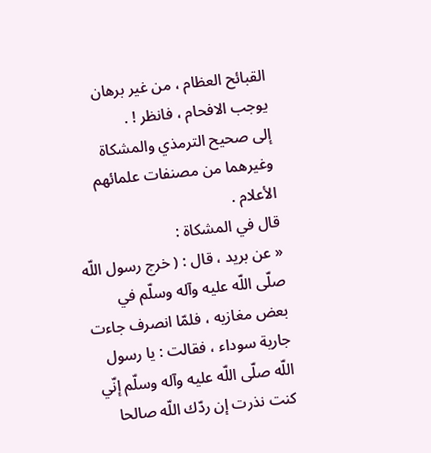القبائح العظام ، من غير برهان يوجب الافحام ، فانظر ! .
إلى صحيح الترمذي والمشكاة وغيرهما من مصنفات علمائهم الأعلام .
قال في المشكاة :
« عن بريد ، قال : ( خرج رسول اللّه صلّى اللّه عليه وآله وسلّم في بعض مغازيه ، فلمّا انصرف جاءت جارية سوداء ، فقالت : يا رسول اللّه صلّى اللّه عليه وآله وسلّم إنّي كنت نذرت إن ردّك اللّه صالحا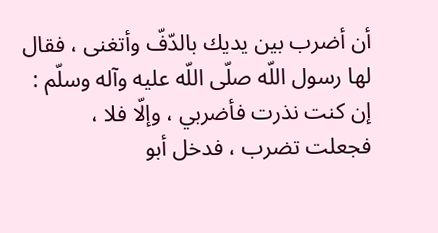أن أضرب بين يديك بالدّفّ وأتغنى ، فقال لها رسول اللّه صلّى اللّه عليه وآله وسلّم : إن كنت نذرت فأضربي ، وإلّا فلا ، فجعلت تضرب ، فدخل أبو